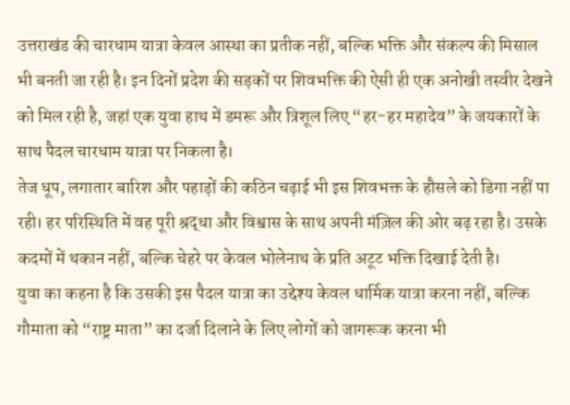उत्तराखंड की चारधाम यात्रा केवल आस्था का प्रतीक नहीं, बल्कि भक्ति और संकल्प की मिसाल भी बनती जा रही है। इन दिनों प्रदेश की सड़कों पर शिवभक्ति की ऐसी ही एक अनोखी तस्वीर देखने को मिल रही है, जहां एक युवा हाथ में डमरू और त्रिशूल लिए “हर-हर महादेव” के जयकारों के साथ पैदल चारधाम यात्रा पर निकला है।
तेज धूप, लगातार बारिश और पहाड़ों की कठिन चढ़ाई भी इस शिवभक्त के हौसले को डिगा नहीं पा रही। हर परिस्थिति में वह पूरी श्रद्धा और विश्वास के साथ अपनी मंज़िल की ओर बढ़ रहा है। उसके कदमों में थकान नहीं, बल्कि चेहरे पर केवल भोलेनाथ के प्रति अटूट भक्ति दिखाई देती है।
युवा का कहना है कि उसकी इस पैदल यात्रा का उद्देश्य केवल धार्मिक यात्रा करना नहीं, बल्कि गौमाता को “राष्ट्र माता” का दर्जा दिलाने के लिए लोगों को जागरूक करना भी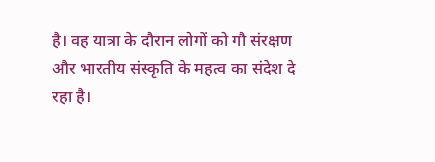है। वह यात्रा के दौरान लोगों को गौ संरक्षण और भारतीय संस्कृति के महत्व का संदेश दे रहा है।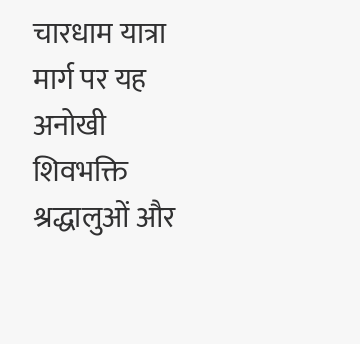चारधाम यात्रा मार्ग पर यह अनोखी शिवभक्ति श्रद्धालुओं और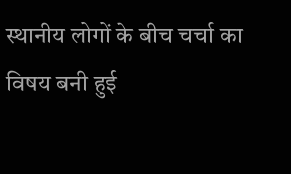स्थानीय लोगों के बीच चर्चा का विषय बनी हुई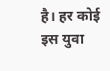है। हर कोई इस युवा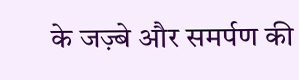के जज़्बे और समर्पण की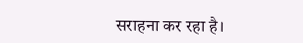सराहना कर रहा है।